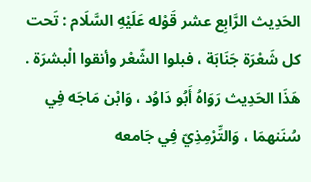الحَدِيث الرَّابِع عشر قَوْله عَلَيْهِ السَّلَام : تَحت كل شَعْرَة جَنَابَة ، فبلوا الشّعْر وأنقوا الْبشرَة . هَذَا الحَدِيث رَوَاهُ أَبُو دَاوُد ، وَابْن مَاجَه فِي سُنَنهمَا ، وَالتِّرْمِذِيّ فِي جَامعه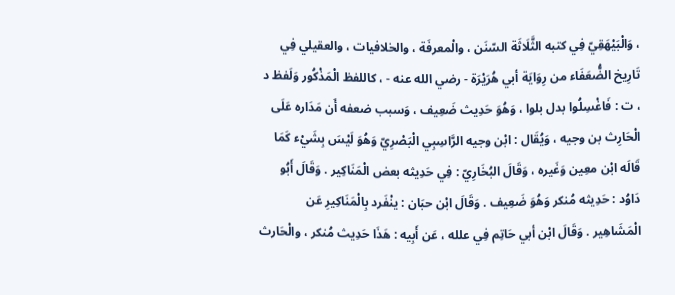، وَالْبَيْهَقِيّ فِي كتبه الثَّلَاثَة السّنَن ، والْمعرفَة ، والخلافيات ، والعقيلي فِي تَارِيخ الضُّعَفَاء من رِوَايَة أبي هُرَيْرَة - رضي الله عنه - ، كاللفظ الْمَذْكُور وَلَفظ د ، ت : فَاغْسِلُوا بدل بلوا ، وَهُوَ حَدِيث ضَعِيف ، وَسبب ضعفه أَن مَدَاره عَلَى الْحَارِث بن وجيه ، وَيُقَال : ابْن وجيه الرَّاسِبِي الْبَصْرِيّ وَهُوَ لَيْسَ بِشَيْء كَمَا قَالَه ابْن معِين وَغَيره ، وَقَالَ البُخَارِيّ : فِي حَدِيثه بعض الْمَنَاكِير . وَقَالَ أَبُو دَاوُد : حَدِيثه مُنكر وَهُوَ ضَعِيف . وَقَالَ ابْن حبَان : ينْفَرد بِالْمَنَاكِيرِ عَن الْمَشَاهِير . وَقَالَ ابْن أبي حَاتِم فِي علله ، عَن أَبِيه : هَذَا حَدِيث مُنكر ، والْحَارث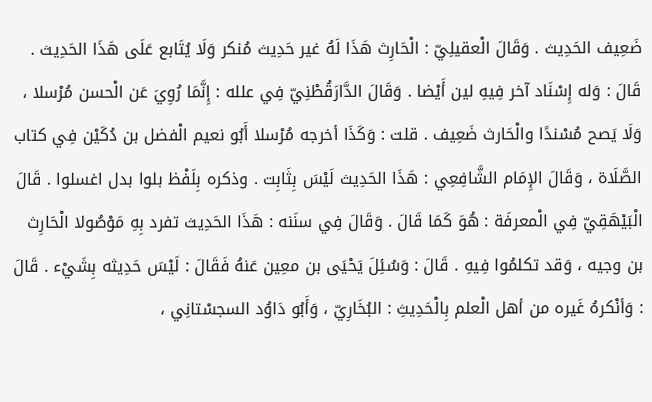ضَعِيف الحَدِيث . وَقَالَ الْعقيلِيّ : الْحَارِث هَذَا لَهُ غير حَدِيث مُنكر وَلَا يُتَابع عَلَى هَذَا الحَدِيث . قَالَ : وَله إِسْنَاد آخر فِيهِ لين أَيْضا . وَقَالَ الدَّارَقُطْنِيّ فِي علله : إِنَّمَا رُوِيَ عَن الْحسن مُرْسلا ، وَلَا يَصح مُسْندًا والْحَارث ضَعِيف . قلت : وَكَذَا أخرجه مُرْسلا أَبُو نعيم الْفضل بن دُكَيْن فِي كتاب الصَّلَاة ، وَقَالَ الإِمَام الشَّافِعِي : هَذَا الحَدِيث لَيْسَ بِثَابِت . وذكره بِلَفْظ بلوا بدل اغسلوا . قَالَ الْبَيْهَقِيّ فِي الْمعرفَة : هُوَ كَمَا قَالَ . وَقَالَ فِي سنَنه : هَذَا الحَدِيث تفرد بِهِ مَوْصُولا الْحَارِث بن وجيه ، وَقد تكلمُوا فِيهِ . قَالَ : وَسُئِلَ يَحْيَى بن معِين عَنهُ فَقَالَ : لَيْسَ حَدِيثه بِشَيْء . قَالَ : وَأنْكرهُ غَيره من أهل الْعلم بِالْحَدِيثِ : البُخَارِيّ ، وَأَبُو دَاوُد السجسْتانِي ،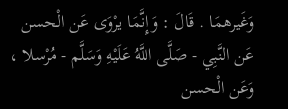وَغَيرهمَا . قَالَ : وَإِنَّمَا يرْوَى عَن الْحسن عَن النَّبِي - صَلَّى اللَّهُ عَلَيْهِ وَسَلَّم - مُرْسلا ، وَعَن الْحسن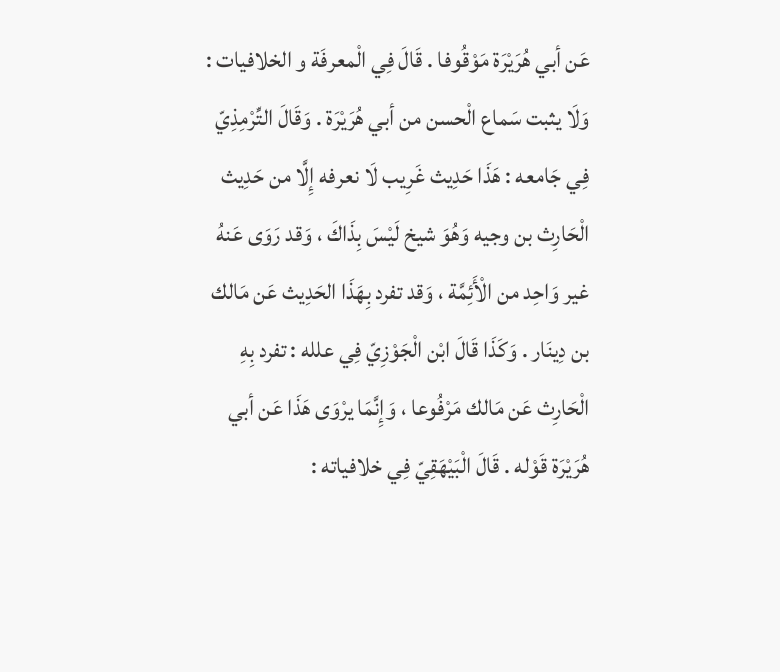عَن أبي هُرَيْرَة مَوْقُوفا . قَالَ فِي الْمعرفَة و الخلافيات : وَلَا يثبت سَماع الْحسن من أبي هُرَيْرَة . وَقَالَ التِّرْمِذِيّ فِي جَامعه : هَذَا حَدِيث غَرِيب لَا نعرفه إِلَّا من حَدِيث الْحَارِث بن وجيه وَهُوَ شيخ لَيْسَ بِذَاكَ ، وَقد رَوَى عَنهُ غير وَاحِد من الْأَئِمَّة ، وَقد تفرد بِهَذَا الحَدِيث عَن مَالك بن دِينَار . وَكَذَا قَالَ ابْن الْجَوْزِيّ فِي علله : تفرد بِهِ الْحَارِث عَن مَالك مَرْفُوعا ، وَإِنَّمَا يرْوَى هَذَا عَن أبي هُرَيْرَة قَوْله . قَالَ الْبَيْهَقِيّ فِي خلافياته :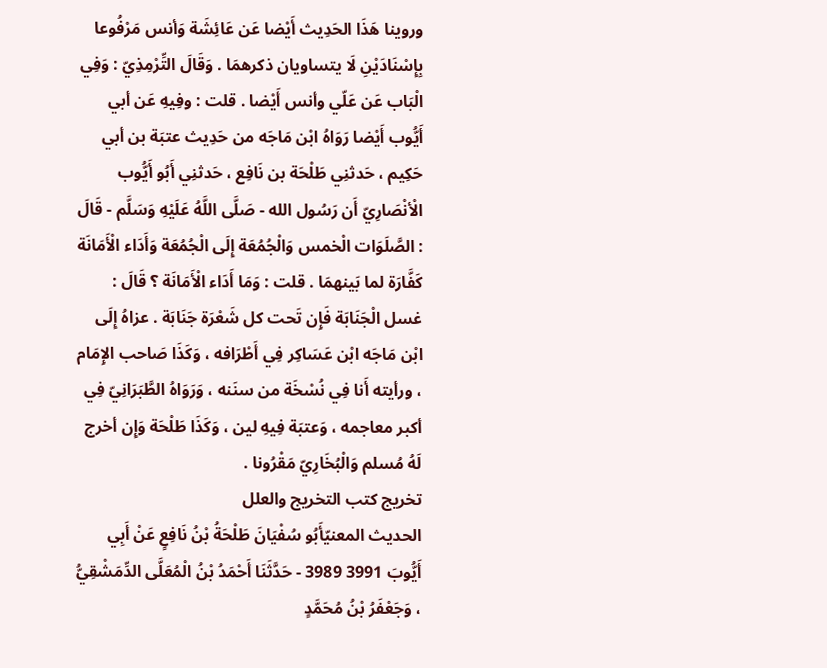وروينا هَذَا الحَدِيث أَيْضا عَن عَائِشَة وَأنس مَرْفُوعا بِإِسْنَادَيْنِ لَا يتساويان ذكرهمَا . وَقَالَ التِّرْمِذِيّ : وَفِي الْبَاب عَن عَلّي وأنس أَيْضا . قلت : وفِيهِ عَن أبي أَيُّوب أَيْضا رَوَاهُ ابْن مَاجَه من حَدِيث عتبَة بن أبي حَكِيم ، حَدثنِي طَلْحَة بن نَافِع ، حَدثنِي أَبُو أَيُّوب الْأنْصَارِيّ أَن رَسُول الله - صَلَّى اللَّهُ عَلَيْهِ وَسَلَّم - قَالَ : الصَّلَوَات الْخمس وَالْجُمُعَة إِلَى الْجُمُعَة وَأَدَاء الْأَمَانَة كَفَّارَة لما بَينهمَا . قلت : وَمَا أَدَاء الْأَمَانَة ؟ قَالَ : غسل الْجَنَابَة فَإِن تَحت كل شَعْرَة جَنَابَة . عزاهُ إِلَى ابْن مَاجَه ابْن عَسَاكِر فِي أَطْرَافه ، وَكَذَا صَاحب الإِمَام ، ورأيته أَنا فِي نُسْخَة من سنَنه ، وَرَوَاهُ الطَّبَرَانِيّ فِي أكبر معاجمه ، وَعتبَة فِيهِ لين ، وَكَذَا طَلْحَة وَإِن أخرج لَهُ مُسلم وَالْبُخَارِيّ مَقْرُونا .
تخريج كتب التخريج والعلل
الحديث المعنيّأَبُو سُفْيَانَ طَلْحَةُ بْنُ نَافِعٍ عَنْ أَبِي أَيُّوبَ 3991 3989 - حَدَّثَنَا أَحْمَدُ بْنُ الْمُعَلَّى الدِّمَشْقِيُّ ، وَجَعْفَرُ بْنُ مُحَمَّدٍ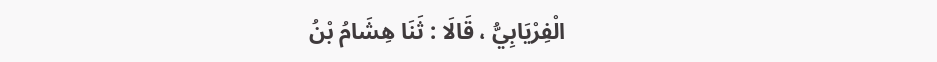الْفِرْيَابِيُّ ، قَالَا : ثَنَا هِشَامُ بْنُ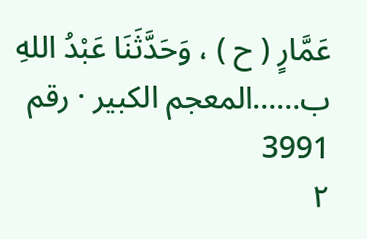عَمَّارٍ ( ح ) ، وَحَدَّثَنَا عَبْدُ اللهِ ب……المعجم الكبير · رقم 3991
٢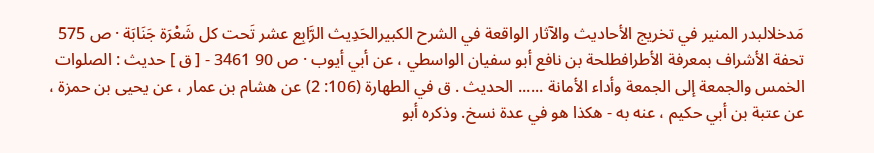مَدخلالبدر المنير في تخريج الأحاديث والآثار الواقعة في الشرح الكبيرالحَدِيث الرَّابِع عشر تَحت كل شَعْرَة جَنَابَة · ص 575 تحفة الأشراف بمعرفة الأطرافطلحة بن نافع أبو سفيان الواسطي ، عن أبي أيوب · ص 90 3461 - [ ق ] حديث : الصلوات الخمس والجمعة إلى الجمعة وأداء الأمانة ...... الحديث . ق في الطهارة (106: 2) عن هشام بن عمار ، عن يحيى بن حمزة ، عن عتبة بن أبي حكيم ، عنه به - هكذا هو في عدة نسخ. وذكره أبو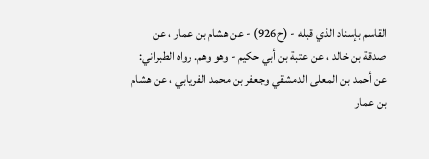القاسم بإسناد الذي قبله - (ح926) - عن هشام بن عمار ، عن صدقة بن خالد ، عن عتبة بن أبي حكيم - وهو وهم. رواه الطبراني: عن أحمد بن المعلى الدمشقي وجعفر بن محمد الفريابي ، عن هشام بن عمار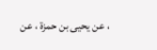، عن يحيى بن حمزة ، عن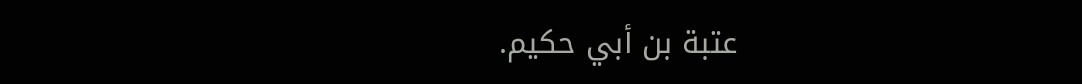عتبة بن أبي حكيم.